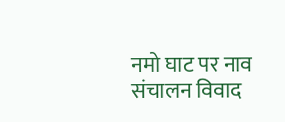नमो घाट पर नाव संचालन विवाद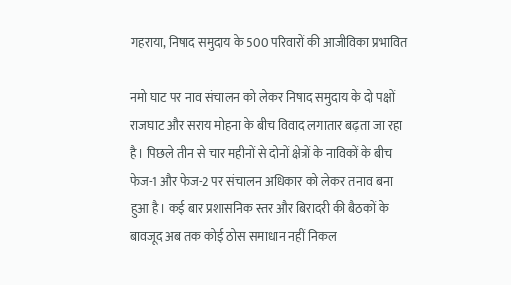गहराया, निषाद समुदाय के 500 परिवारों की आजीविका प्रभावित

नमो घाट पर नाव संचालन को लेकर निषाद समुदाय के दो पक्षों राजघाट और सराय मोहना के बीच विवाद लगातार बढ़ता जा रहा है। पिछले तीन से चार महीनों से दोनों क्षेत्रों के नाविकों के बीच फेज-1 और फेज-2 पर संचालन अधिकार को लेकर तनाव बना हुआ है। कई बार प्रशासनिक स्तर और बिरादरी की बैठकों के बावजूद अब तक कोई ठोस समाधान नहीं निकल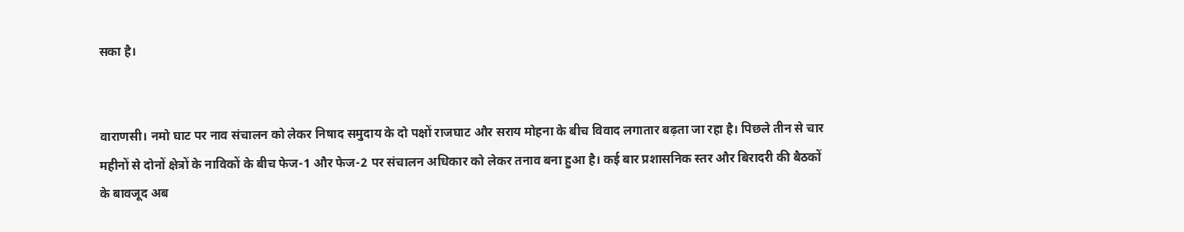सका है।


वाराणसी। नमो घाट पर नाव संचालन को लेकर निषाद समुदाय के दो पक्षों राजघाट और सराय मोहना के बीच विवाद लगातार बढ़ता जा रहा है। पिछले तीन से चार महीनों से दोनों क्षेत्रों के नाविकों के बीच फेज-1 और फेज-2 पर संचालन अधिकार को लेकर तनाव बना हुआ है। कई बार प्रशासनिक स्तर और बिरादरी की बैठकों के बावजूद अब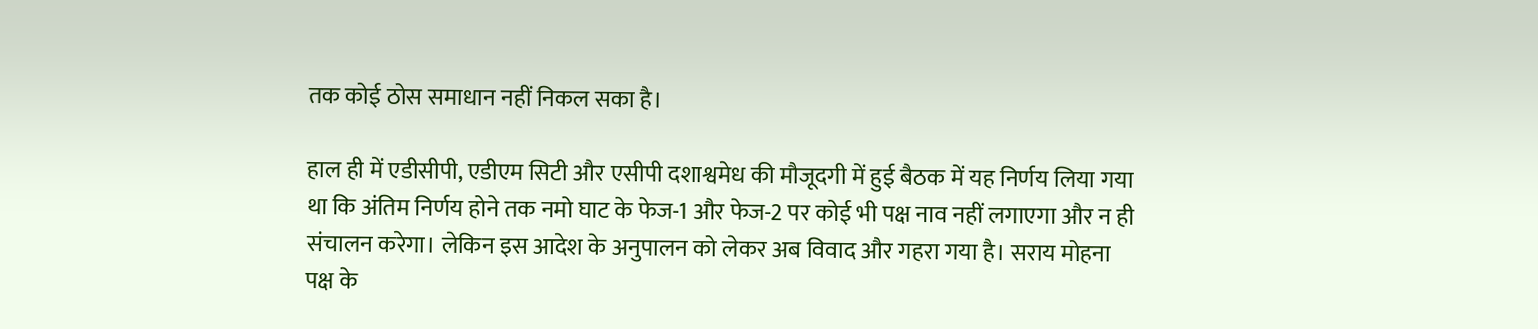तक कोई ठोस समाधान नहीं निकल सका है।

हाल ही में एडीसीपी, एडीएम सिटी और एसीपी दशाश्वमेध की मौजूदगी में हुई बैठक में यह निर्णय लिया गया था कि अंतिम निर्णय होने तक नमो घाट के फेज-1 और फेज-2 पर कोई भी पक्ष नाव नहीं लगाएगा और न ही संचालन करेगा। लेकिन इस आदेश के अनुपालन को लेकर अब विवाद और गहरा गया है। सराय मोहना पक्ष के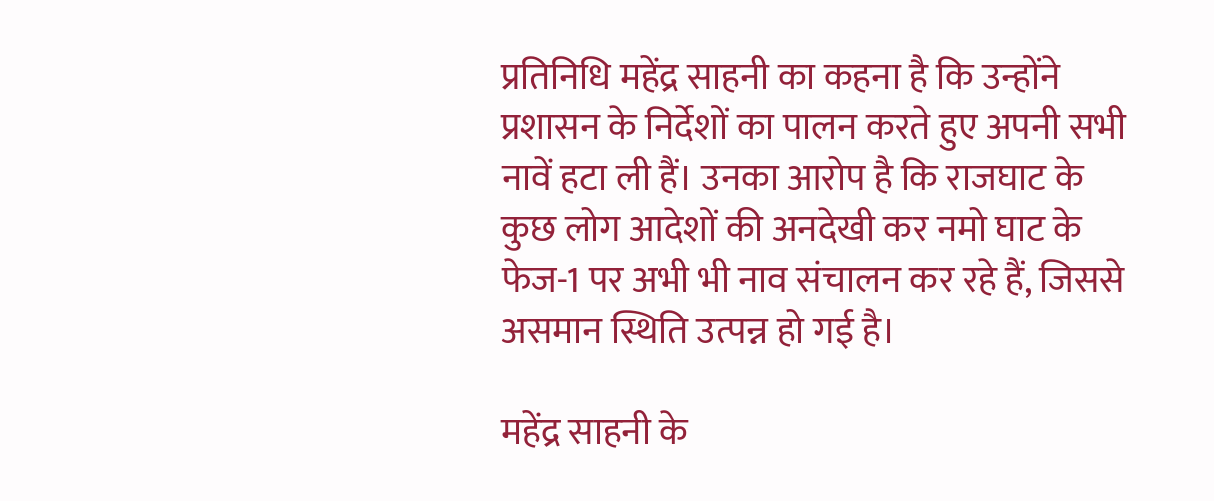प्रतिनिधि महेंद्र साहनी का कहना है कि उन्होंने प्रशासन के निर्देशों का पालन करते हुए अपनी सभी नावें हटा ली हैं। उनका आरोप है कि राजघाट के कुछ लोग आदेशों की अनदेखी कर नमो घाट के फेज-1 पर अभी भी नाव संचालन कर रहे हैं, जिससे असमान स्थिति उत्पन्न हो गई है।

महेंद्र साहनी के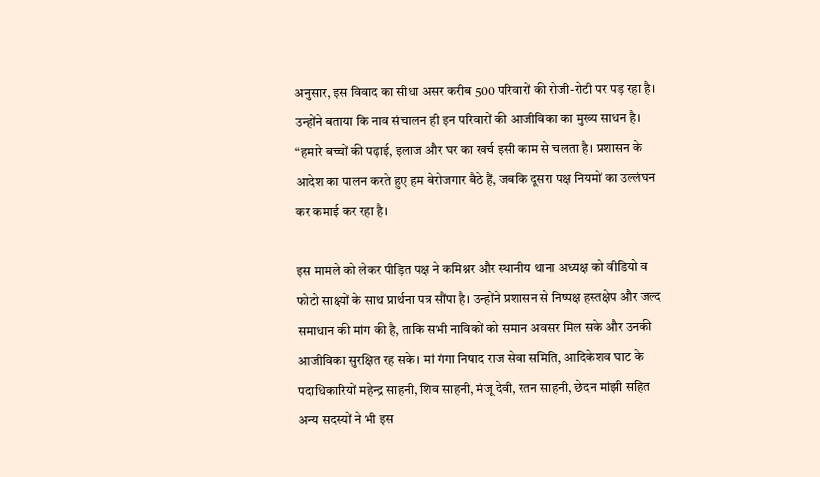अनुसार, इस विवाद का सीधा असर करीब 500 परिवारों की रोजी-रोटी पर पड़ रहा है। उन्होंने बताया कि नाव संचालन ही इन परिवारों की आजीविका का मुख्य साधन है। “हमारे बच्चों की पढ़ाई, इलाज और घर का खर्च इसी काम से चलता है। प्रशासन के आदेश का पालन करते हुए हम बेरोजगार बैठे हैं, जबकि दूसरा पक्ष नियमों का उल्लंघन कर कमाई कर रहा है।

इस मामले को लेकर पीड़ित पक्ष ने कमिश्नर और स्थानीय थाना अध्यक्ष को वीडियो व फोटो साक्ष्यों के साथ प्रार्थना पत्र सौंपा है। उन्होंने प्रशासन से निष्पक्ष हस्तक्षेप और जल्द समाधान की मांग की है, ताकि सभी नाविकों को समान अवसर मिल सके और उनकी आजीविका सुरक्षित रह सके। मां गंगा निषाद राज सेवा समिति, आदिकेशव घाट के पदाधिकारियों महेन्द्र साहनी, शिव साहनी, मंजू देवी, रतन साहनी, छेदन मांझी सहित अन्य सदस्यों ने भी इस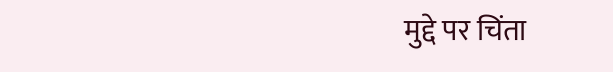मुद्दे पर चिंता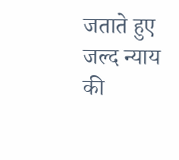जताते हुए जल्द न्याय की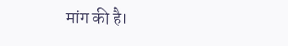मांग की है।